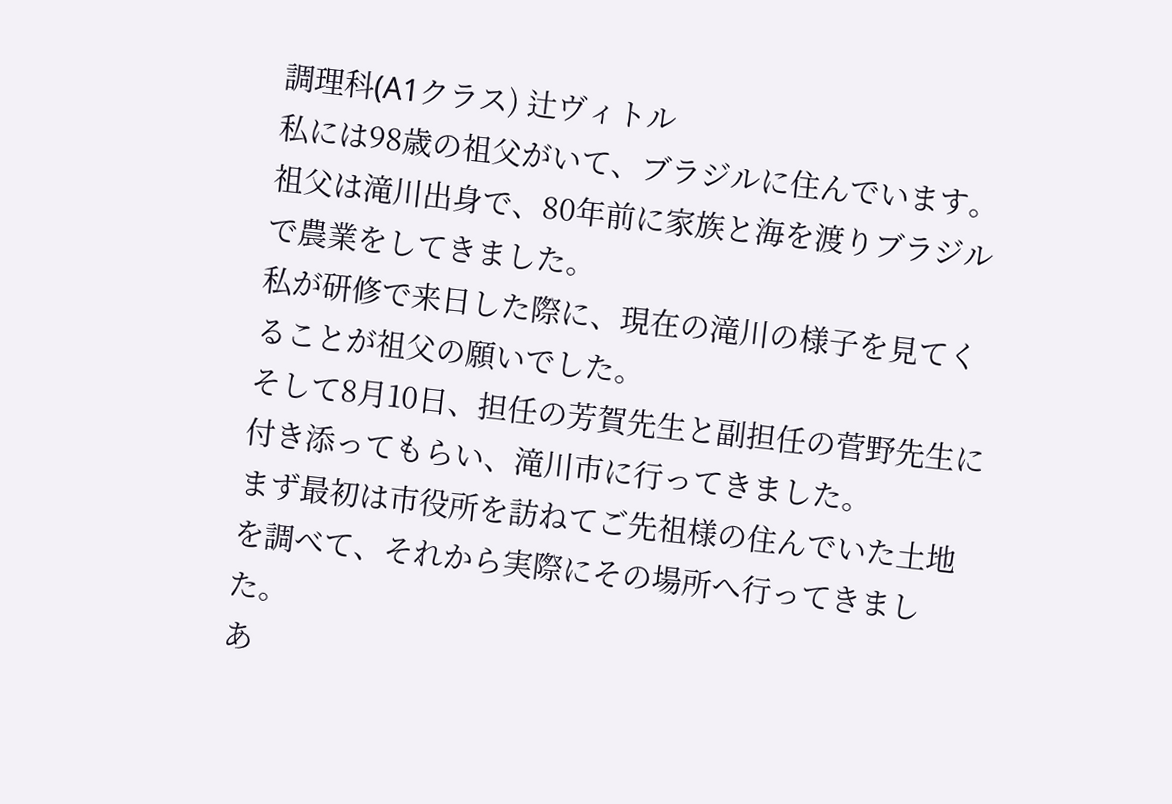調理科(A1クラス) 辻ヴィトル
私には98歳の祖父がいて、ブラジルに住んでいます。
祖父は滝川出身で、80年前に家族と海を渡りブラジルで農業をしてきました。
私が研修で来日した際に、現在の滝川の様子を見てくることが祖父の願いでした。
そして8月10日、担任の芳賀先生と副担任の菅野先生に付き添ってもらい、滝川市に行ってきました。
まず最初は市役所を訪ねてご先祖様の住んでいた土地を調べて、それから実際にその場所へ行ってきました。
あ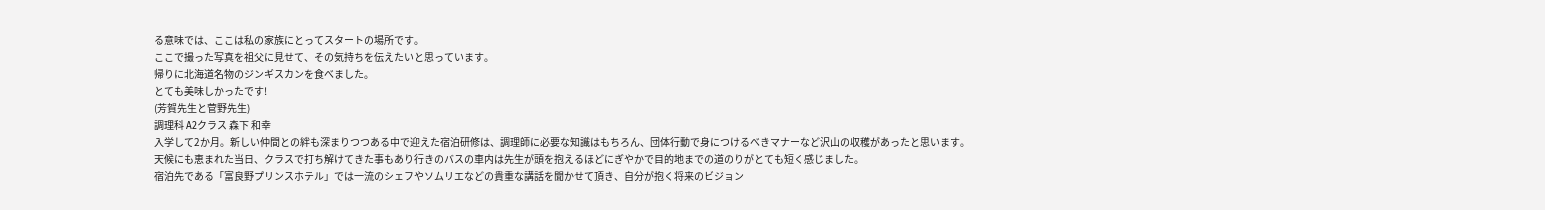る意味では、ここは私の家族にとってスタートの場所です。
ここで撮った写真を祖父に見せて、その気持ちを伝えたいと思っています。
帰りに北海道名物のジンギスカンを食べました。
とても美味しかったです!
(芳賀先生と菅野先生)
調理科 A2クラス 森下 和幸
入学して2か月。新しい仲間との絆も深まりつつある中で迎えた宿泊研修は、調理師に必要な知識はもちろん、団体行動で身につけるべきマナーなど沢山の収穫があったと思います。
天候にも恵まれた当日、クラスで打ち解けてきた事もあり行きのバスの車内は先生が頭を抱えるほどにぎやかで目的地までの道のりがとても短く感じました。
宿泊先である「富良野プリンスホテル」では一流のシェフやソムリエなどの貴重な講話を聞かせて頂き、自分が抱く将来のビジョン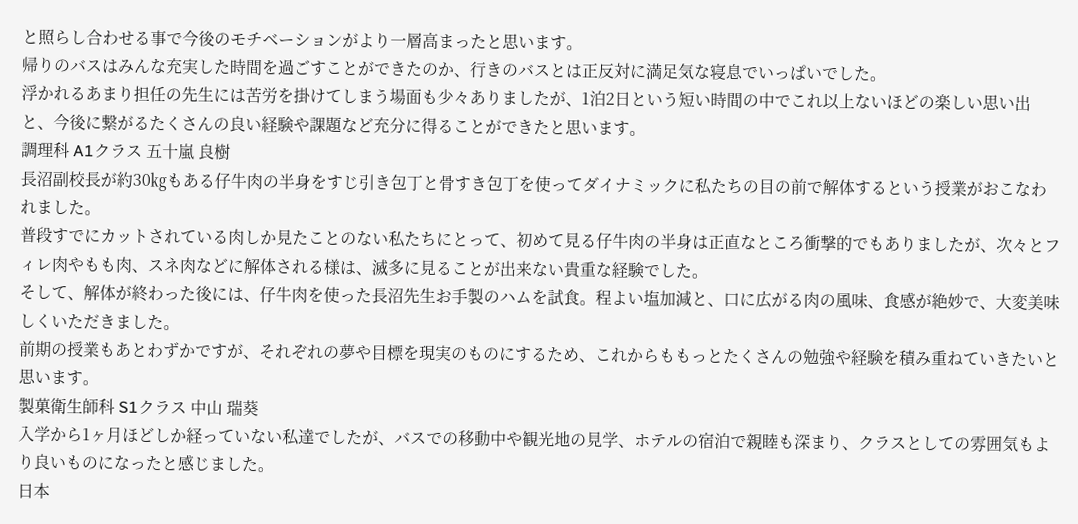と照らし合わせる事で今後のモチベーションがより一層高まったと思います。
帰りのバスはみんな充実した時間を過ごすことができたのか、行きのバスとは正反対に満足気な寝息でいっぱいでした。
浮かれるあまり担任の先生には苦労を掛けてしまう場面も少々ありましたが、1泊2日という短い時間の中でこれ以上ないほどの楽しい思い出と、今後に繋がるたくさんの良い経験や課題など充分に得ることができたと思います。
調理科 A1クラス 五十嵐 良樹
長沼副校長が約30㎏もある仔牛肉の半身をすじ引き包丁と骨すき包丁を使ってダイナミックに私たちの目の前で解体するという授業がおこなわれました。
普段すでにカットされている肉しか見たことのない私たちにとって、初めて見る仔牛肉の半身は正直なところ衝撃的でもありましたが、次々とフィレ肉やもも肉、スネ肉などに解体される様は、滅多に見ることが出来ない貴重な経験でした。
そして、解体が終わった後には、仔牛肉を使った長沼先生お手製のハムを試食。程よい塩加減と、口に広がる肉の風味、食感が絶妙で、大変美味しくいただきました。
前期の授業もあとわずかですが、それぞれの夢や目標を現実のものにするため、これからももっとたくさんの勉強や経験を積み重ねていきたいと思います。
製菓衛生師科 S1クラス 中山 瑞葵
入学から1ヶ月ほどしか経っていない私達でしたが、バスでの移動中や観光地の見学、ホテルの宿泊で親睦も深まり、クラスとしての雰囲気もより良いものになったと感じました。
日本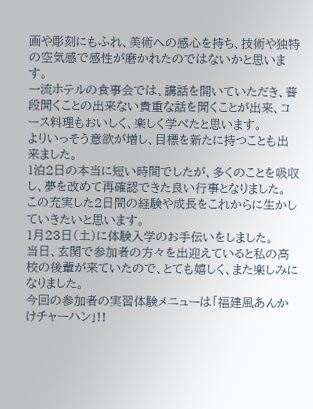画や彫刻にもふれ、美術への感心を持ち、技術や独特の空気感で感性が磨かれたのではないかと思います。
一流ホテルの食事会では、講話を開いていただき、普段聞くことの出来ない貴重な話を聞くことが出来、コース料理もおいしく、楽しく学べたと思います。
よりいっそう意欲が増し、目標を新たに持つことも出来ました。
1泊2日の本当に短い時間でしたが、多くのことを吸収し、夢を改めて再確認できた良い行事となりました。
この充実した2日間の経験や成長をこれからに生かしていきたいと思います。
1月23日(土)に体験入学のお手伝いをしました。
当日、玄関で参加者の方々を出迎えていると私の高校の後輩が来ていたので、とても嬉しく、また楽しみになりました。
今回の参加者の実習体験メニューは「福建風あんかけチャーハン」!!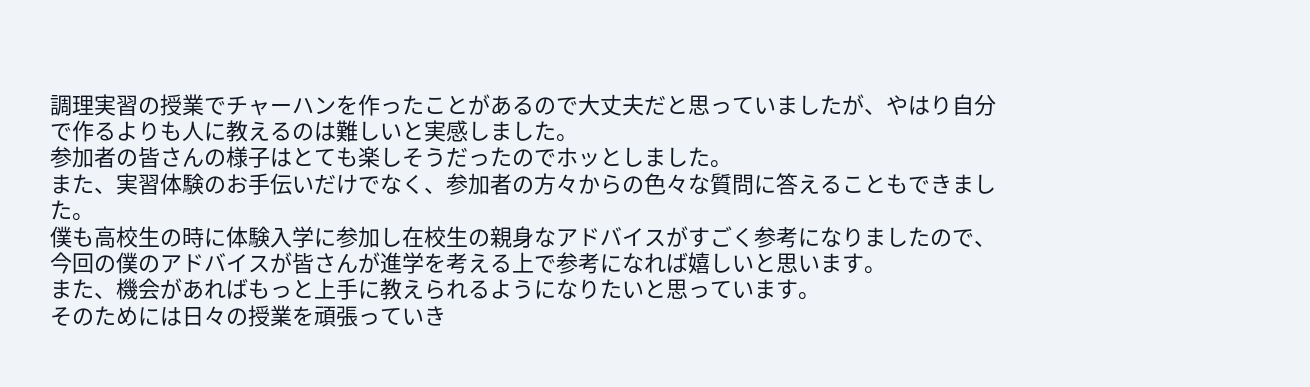調理実習の授業でチャーハンを作ったことがあるので大丈夫だと思っていましたが、やはり自分で作るよりも人に教えるのは難しいと実感しました。
参加者の皆さんの様子はとても楽しそうだったのでホッとしました。
また、実習体験のお手伝いだけでなく、参加者の方々からの色々な質問に答えることもできました。
僕も高校生の時に体験入学に参加し在校生の親身なアドバイスがすごく参考になりましたので、今回の僕のアドバイスが皆さんが進学を考える上で参考になれば嬉しいと思います。
また、機会があればもっと上手に教えられるようになりたいと思っています。
そのためには日々の授業を頑張っていき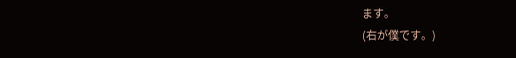ます。
(右が僕です。)